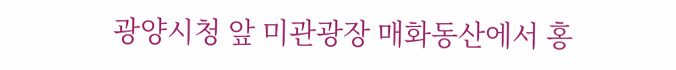광양시청 앞 미관광장 매화동산에서 홍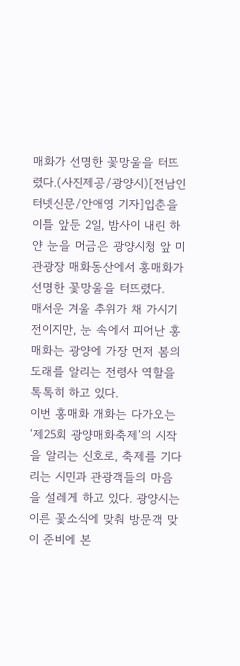매화가 선명한 꽃망울을 터뜨렸다.(사진제공/광양시)[전남인터넷신문/안애영 기자]입춘을 이틀 앞둔 2일, 밤사이 내린 하얀 눈을 머금은 광양시청 앞 미관광장 매화동산에서 홍매화가 선명한 꽃망울을 터뜨렸다.
매서운 겨울 추위가 채 가시기 전이지만, 눈 속에서 피어난 홍매화는 광양에 가장 먼저 봄의 도래를 알리는 전령사 역할을 톡톡히 하고 있다.
이번 홍매화 개화는 다가오는 ‘제25회 광양매화축제’의 시작을 알리는 신호로, 축제를 기다리는 시민과 관광객들의 마음을 설레게 하고 있다. 광양시는 이른 꽃소식에 맞춰 방문객 맞이 준비에 본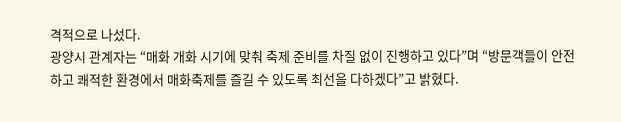격적으로 나섰다.
광양시 관계자는 “매화 개화 시기에 맞춰 축제 준비를 차질 없이 진행하고 있다”며 “방문객들이 안전하고 쾌적한 환경에서 매화축제를 즐길 수 있도록 최선을 다하겠다”고 밝혔다.